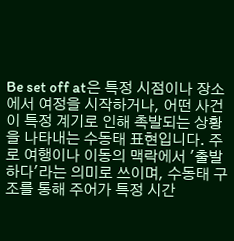Be set off at은 특정 시점이나 장소에서 여정을 시작하거나, 어떤 사건이 특정 계기로 인해 촉발되는 상황을 나타내는 수동태 표현입니다. 주로 여행이나 이동의 맥락에서 '출발하다'라는 의미로 쓰이며, 수동태 구조를 통해 주어가 특정 시간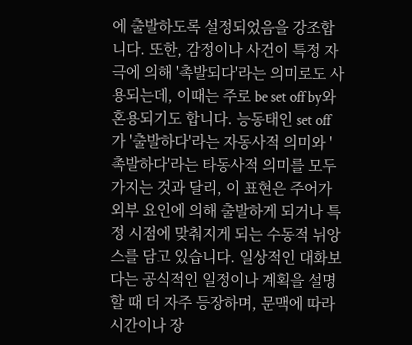에 출발하도록 설정되었음을 강조합니다. 또한, 감정이나 사건이 특정 자극에 의해 '촉발되다'라는 의미로도 사용되는데, 이때는 주로 be set off by와 혼용되기도 합니다. 능동태인 set off가 '출발하다'라는 자동사적 의미와 '촉발하다'라는 타동사적 의미를 모두 가지는 것과 달리, 이 표현은 주어가 외부 요인에 의해 출발하게 되거나 특정 시점에 맞춰지게 되는 수동적 뉘앙스를 담고 있습니다. 일상적인 대화보다는 공식적인 일정이나 계획을 설명할 때 더 자주 등장하며, 문맥에 따라 시간이나 장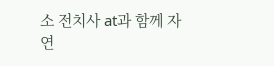소 전치사 at과 함께 자연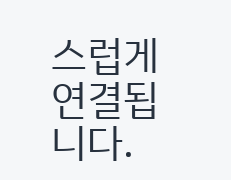스럽게 연결됩니다.